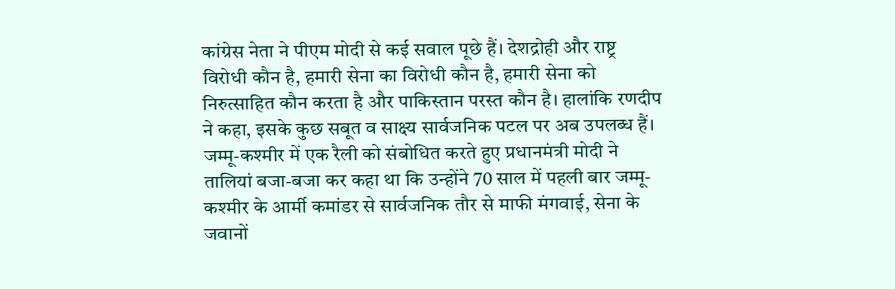कांग्रेस नेता ने पीएम मोदी से कई सवाल पूछे हैं। देशद्रोही और राष्ट्र विरोधी कौन है, हमारी सेना का विरोधी कौन है, हमारी सेना को निरुत्साहित कौन करता है और पाकिस्तान परस्त कौन है। हालांकि रणदीप ने कहा, इसके कुछ सबूत व साक्ष्य सार्वजनिक पटल पर अब उपलब्ध हैं।
जम्मू-कश्मीर में एक रैली को संबोधित करते हुए प्रधानमंत्री मोदी ने तालियां बजा-बजा कर कहा था कि उन्होंने 70 साल में पहली बार जम्मू-कश्मीर के आर्मी कमांडर से सार्वजनिक तौर से माफी मंगवाई, सेना के जवानों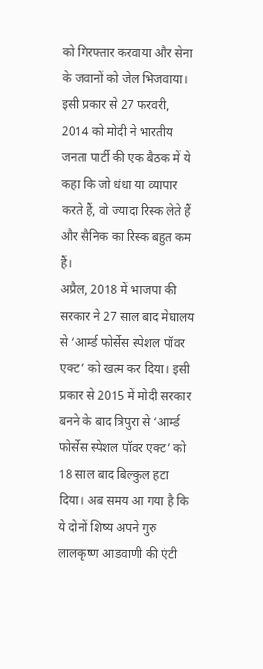को गिरफ्तार करवाया और सेना के जवानों को जेल भिजवाया। इसी प्रकार से 27 फरवरी, 2014 को मोदी ने भारतीय जनता पार्टी की एक बैठक में ये कहा कि जो धंधा या व्यापार करते हैं, वो ज्यादा रिस्क लेते हैं और सैनिक का रिस्क बहुत कम हैं।
अप्रैल, 2018 में भाजपा की सरकार ने 27 साल बाद मेघालय से ‘आर्म्ड फोर्सेस स्पेशल पॉवर एक्ट’ को खत्म कर दिया। इसी प्रकार से 2015 में मोदी सरकार बनने के बाद त्रिपुरा से ‘आर्म्ड फोर्सेस स्पेशल पॉवर एक्ट’ को 18 साल बाद बिल्कुल हटा दिया। अब समय आ गया है कि ये दोनों शिष्य अपने गुरु लालकृष्ण आडवाणी की एंटी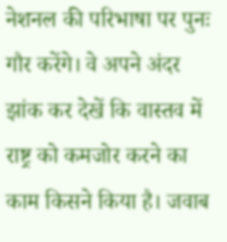नेशनल की परिभाषा पर पुनः गौर करेंगे। वे अपने अंदर झांक कर देखें कि वास्तव में राष्ट्र को कमजोर करने का काम किसने किया है। जवाब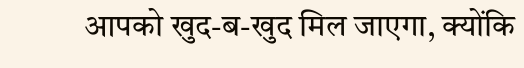आपको खुद-ब-खुद मिल जाएगा, क्योंकि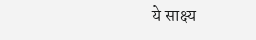ये साक्ष्य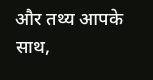और तथ्य आपके साथ,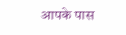आपके पास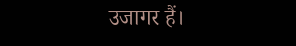उजागर हैं।